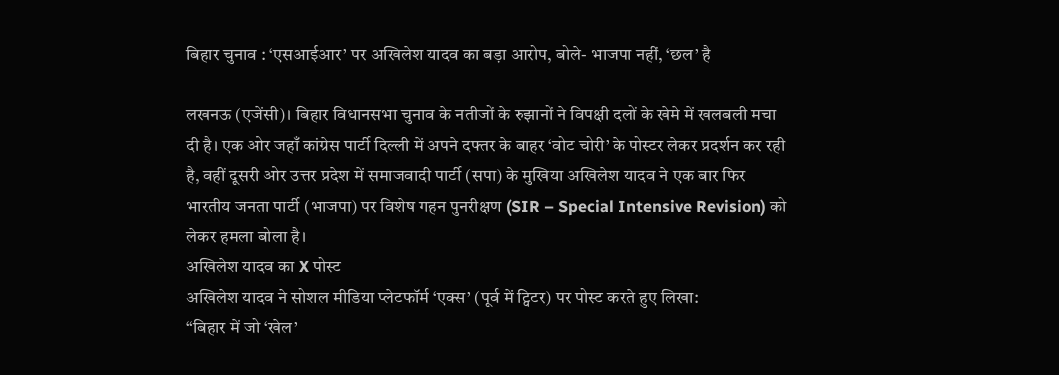बिहार चुनाव : ‘एसआईआर’ पर अखिलेश यादव का बड़ा आरोप, बोले- भाजपा नहीं, ‘छल’ है

लखनऊ (एजेंसी)। बिहार विधानसभा चुनाव के नतीजों के रुझानों ने विपक्षी दलों के खेमे में खलबली मचा दी है। एक ओर जहाँ कांग्रेस पार्टी दिल्ली में अपने दफ्तर के बाहर ‘वोट चोरी’ के पोस्टर लेकर प्रदर्शन कर रही है, वहीं दूसरी ओर उत्तर प्रदेश में समाजवादी पार्टी (सपा) के मुखिया अखिलेश यादव ने एक बार फिर भारतीय जनता पार्टी (भाजपा) पर विशेष गहन पुनरीक्षण (SIR – Special Intensive Revision) को लेकर हमला बोला है।
अखिलेश यादव का X पोस्ट
अखिलेश यादव ने सोशल मीडिया प्लेटफॉर्म ‘एक्स’ (पूर्व में ट्विटर) पर पोस्ट करते हुए लिखा:
“बिहार में जो ‘खेल’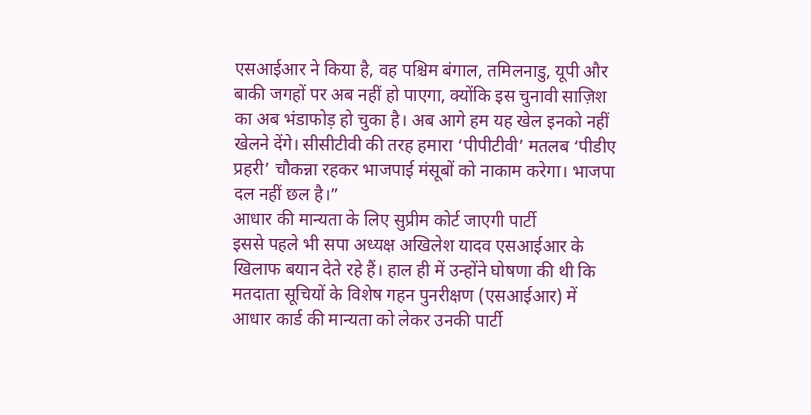एसआईआर ने किया है, वह पश्चिम बंगाल, तमिलनाडु, यूपी और बाकी जगहों पर अब नहीं हो पाएगा, क्योंकि इस चुनावी साज़िश का अब भंडाफोड़ हो चुका है। अब आगे हम यह खेल इनको नहीं खेलने देंगे। सीसीटीवी की तरह हमारा ‘पीपीटीवी’ मतलब ‘पीडीए प्रहरी’ चौकन्ना रहकर भाजपाई मंसूबों को नाकाम करेगा। भाजपा दल नहीं छल है।”
आधार की मान्यता के लिए सुप्रीम कोर्ट जाएगी पार्टी
इससे पहले भी सपा अध्यक्ष अखिलेश यादव एसआईआर के खिलाफ बयान देते रहे हैं। हाल ही में उन्होंने घोषणा की थी कि मतदाता सूचियों के विशेष गहन पुनरीक्षण (एसआईआर) में आधार कार्ड की मान्यता को लेकर उनकी पार्टी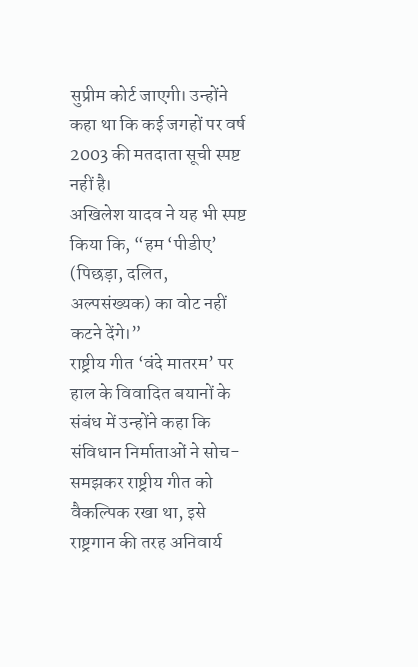सुप्रीम कोर्ट जाएगी। उन्होंने कहा था कि कई जगहों पर वर्ष 2003 की मतदाता सूची स्पष्ट नहीं है।
अखिलेश यादव ने यह भी स्पष्ट किया कि, “हम ‘पीडीए’ (पिछड़ा, दलित, अल्पसंख्यक) का वोट नहीं कटने देंगे।”
राष्ट्रीय गीत ‘वंदे मातरम’ पर हाल के विवादित बयानों के संबंध में उन्होंने कहा कि संविधान निर्माताओं ने सोच-समझकर राष्ट्रीय गीत को वैकल्पिक रखा था, इसे राष्ट्रगान की तरह अनिवार्य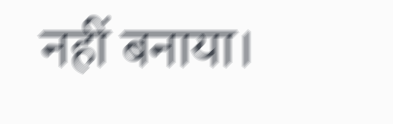नहीं बनाया।